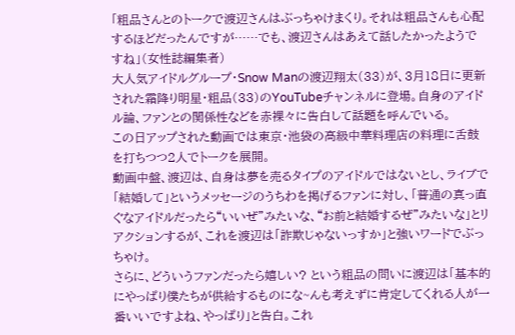「粗品さんとのトークで渡辺さんはぶっちゃけまくり。それは粗品さんも心配するほどだったんですが……でも、渡辺さんはあえて話したかったようですね」(女性誌編集者)
大人気アイドルグループ・Snow Manの渡辺翔太(33)が、3月18日に更新された霜降り明星・粗品(33)のYouTubeチャンネルに登場。自身のアイドル論、ファンとの関係性などを赤裸々に告白して話題を呼んでいる。
この日アップされた動画では東京・池袋の高級中華料理店の料理に舌鼓を打ちつつ2人でトークを展開。
動画中盤、渡辺は、自身は夢を売るタイプのアイドルではないとし、ライブで「結婚して」というメッセージのうちわを掲げるファンに対し、「普通の真っ直ぐなアイドルだったら“いいぜ”みたいな、“お前と結婚するぜ”みたいな」とリアクションするが、これを渡辺は「詐欺じゃないっすか」と強いワードでぶっちゃけ。
さらに、どういうファンだったら嬉しい? という粗品の問いに渡辺は「基本的にやっぱり僕たちが供給するものにな~んも考えずに肯定してくれる人が一番いいですよね、やっぱり」と告白。これ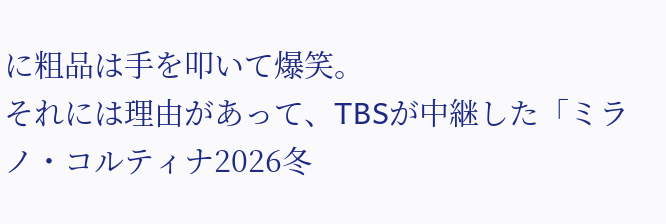に粗品は手を叩いて爆笑。
それには理由があって、TBSが中継した「ミラノ・コルティナ2026冬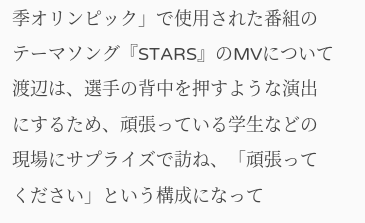季オリンピック」で使用された番組のテーマソング『STARS』のMVについて渡辺は、選手の背中を押すような演出にするため、頑張っている学生などの現場にサプライズで訪ね、「頑張ってください」という構成になって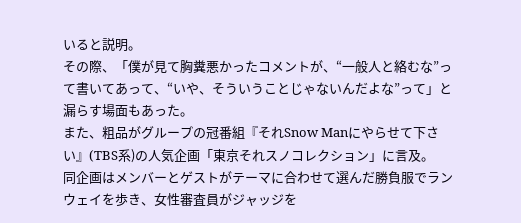いると説明。
その際、「僕が見て胸糞悪かったコメントが、“一般人と絡むな”って書いてあって、“いや、そういうことじゃないんだよな”って」と漏らす場面もあった。
また、粗品がグループの冠番組『それSnow Manにやらせて下さい』(TBS系)の人気企画「東京それスノコレクション」に言及。
同企画はメンバーとゲストがテーマに合わせて選んだ勝負服でランウェイを歩き、女性審査員がジャッジを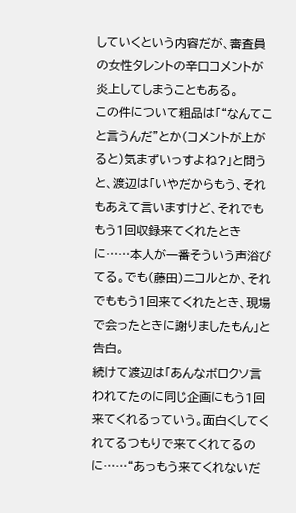していくという内容だが、審査員の女性タレントの辛口コメントが炎上してしまうこともある。
この件について粗品は「“なんてこと言うんだ”とか(コメントが上がると)気まずいっすよね?」と問うと、渡辺は「いやだからもう、それもあえて言いますけど、それでももう1回収録来てくれたときに……本人が一番そういう声浴びてる。でも(藤田)ニコルとか、それでももう1回来てくれたとき、現場で会ったときに謝りましたもん」と告白。
続けて渡辺は「あんなボロクソ言われてたのに同じ企画にもう1回来てくれるっていう。面白くしてくれてるつもりで来てくれてるのに……“あっもう来てくれないだ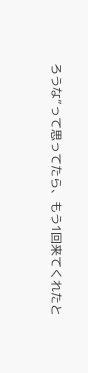ろうな”って思ってたら、もう1回来てくれたと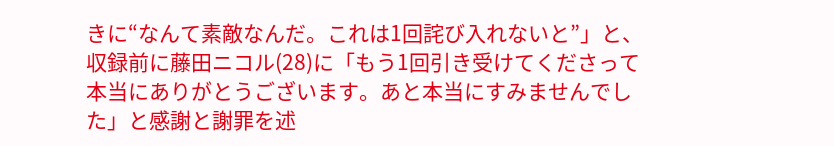きに“なんて素敵なんだ。これは1回詫び入れないと”」と、収録前に藤田ニコル(28)に「もう1回引き受けてくださって本当にありがとうございます。あと本当にすみませんでした」と感謝と謝罪を述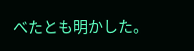べたとも明かした。